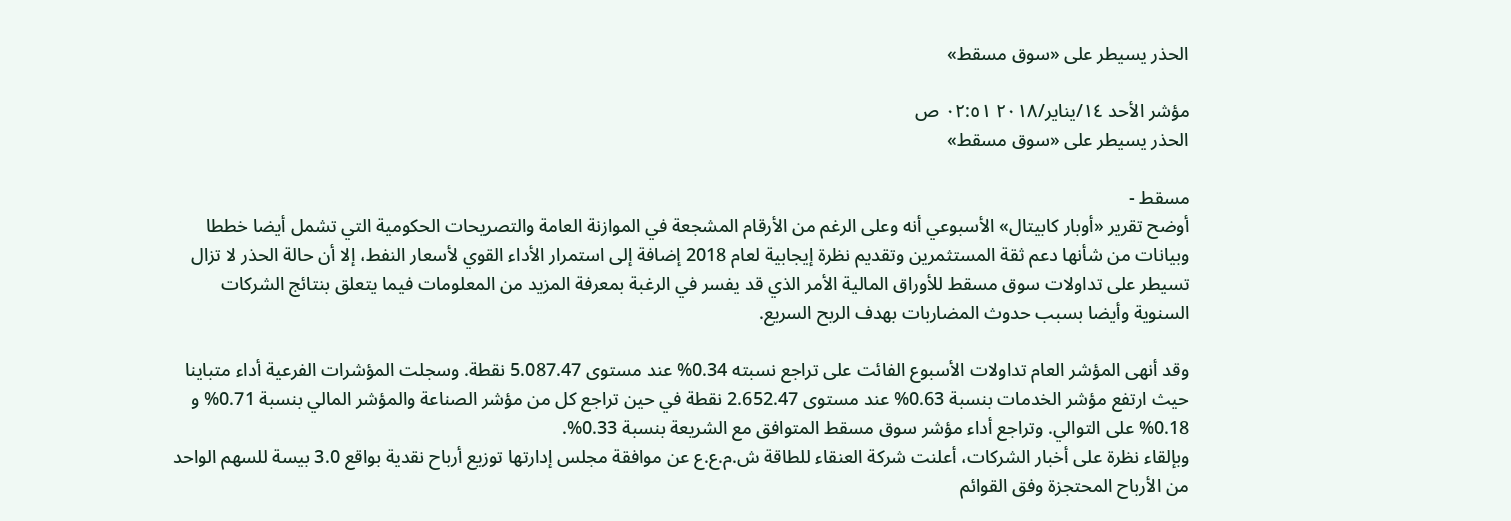الحذر يسيطر على «سوق مسقط»

مؤشر الأحد ١٤/يناير/٢٠١٨ ٠٢:٥١ ص
الحذر يسيطر على «سوق مسقط»

مسقط -
أوضح تقرير «أوبار كابيتال» الأسبوعي أنه وعلى الرغم من الأرقام المشجعة في الموازنة العامة والتصريحات الحكومية التي تشمل أيضا خططا وبيانات من شأنها دعم ثقة المستثمرين وتقديم نظرة إيجابية لعام 2018 إضافة إلى استمرار الأداء القوي لأسعار النفط، إلا أن حالة الحذر لا تزال تسيطر على تداولات سوق مسقط للأوراق المالية الأمر الذي قد يفسر في الرغبة بمعرفة المزيد من المعلومات فيما يتعلق بنتائج الشركات السنوية وأيضا بسبب حدوث المضاربات بهدف الربح السريع.

وقد أنهى المؤشر العام تداولات الأسبوع الفائت على تراجع نسبته 0.34% عند مستوى 5.087.47 نقطة. وسجلت المؤشرات الفرعية أداء متباينا حيث ارتفع مؤشر الخدمات بنسبة 0.63% عند مستوى 2.652.47 نقطة في حين تراجع كل من مؤشر الصناعة والمؤشر المالي بنسبة 0.71% و 0.18% على التوالي. وتراجع أداء مؤشر سوق مسقط المتوافق مع الشريعة بنسبة 0.33%.
وبإلقاء نظرة على أخبار الشركات، أعلنت شركة العنقاء للطاقة ش.م.ع.ع عن موافقة مجلس إدارتها توزيع أرباح نقدية بواقع 3.0 بيسة للسهم الواحد من الأرباح المحتجزة وفق القوائم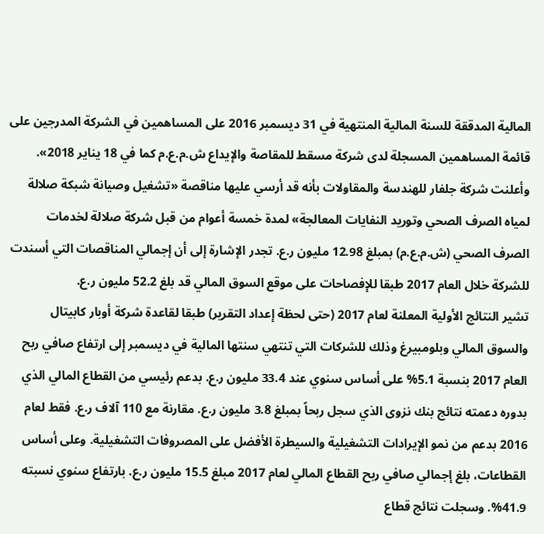المالية المدققة للسنة المالية المنتهية في 31 ديسمبر 2016 على المساهمين في الشركة المدرجين على قائمة المساهمين المسجلة لدى شركة مسقط للمقاصة والإيداع ش.م.ع.م كما في 18 يناير 2018».
وأعلنت شركة جلفار للهندسة والمقاولات بأنه قد أرسي عليها مناقصة «تشغيل وصيانة شبكة صلالة لمياه الصرف الصحي وتوريد النفايات المعالجة» لمدة خمسة أعوام من قبل شركة صلالة لخدمات الصرف الصحي (ش.م.ع.م) بمبلغ 12.98 مليون ر.ع. تجدر الإشارة إلى أن إجمالي المناقصات التي أسندت للشركة خلال العام 2017 طبقا للإفصاحات على موقع السوق المالي قد بلغ 52.2 مليون ر.ع.
تشير النتائج الأولية المعلنة لعام 2017 (حتى لحظة إعداد التقرير) طبقا لقاعدة شركة أوبار كابيتال والسوق المالي وبلومبيرغ وذلك للشركات التي تنتهي سنتها المالية في ديسمبر إلى ارتفاع صافي ربح العام 2017 بنسبة 5.1% على أساس سنوي عند 33.4 مليون ر.ع. بدعم رئيسي من القطاع المالي الذي بدوره دعمته نتائج بنك نزوى الذي سجل ربحاً بمبلغ 3.8 مليون ر.ع. مقارنة مع 110 آلاف ر.ع. فقط لعام 2016 بدعم من نمو الإيرادات التشغيلية والسيطرة الأفضل على المصروفات التشغيلية. وعلى أساس القطاعات، بلغ إجمالي صافي ربح القطاع المالي لعام 2017 مبلغ 15.5 مليون ر.ع. بارتفاع سنوي نسبته 41.9%. وسجلت نتائج قطاع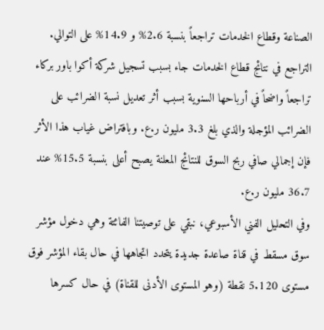الصناعة وقطاع الخدمات تراجعاً بنسبة 2.6% و 14.9% على التوالي. التراجع في نتائج قطاع الخدمات جاء بسبب تسجيل شركة أكوا باور بركاء تراجعاً واضحاً في أرباحها السنوية بسبب أثر تعديل نسبة الضرائب على الضرائب المؤجلة والذي بلغ 3.3 مليون ر.ع. وبافتراض غياب هذا الأثر فإن إجمالي صافي ربح السوق للنتائج المعلنة يصبح أعلى بنسبة 15.5% عند 36.7 مليون ر.ع.
وفي التحليل الفني الأسبوعي، نبقي على توصيتنا الفائتة وهي دخول مؤشر سوق مسقط في قناة صاعدة جديدة يتحدد اتجاهها في حال بقاء المؤشر فوق مستوى 5.120 نقطة (وهو المستوى الأدنى للقناة) في حال كسرها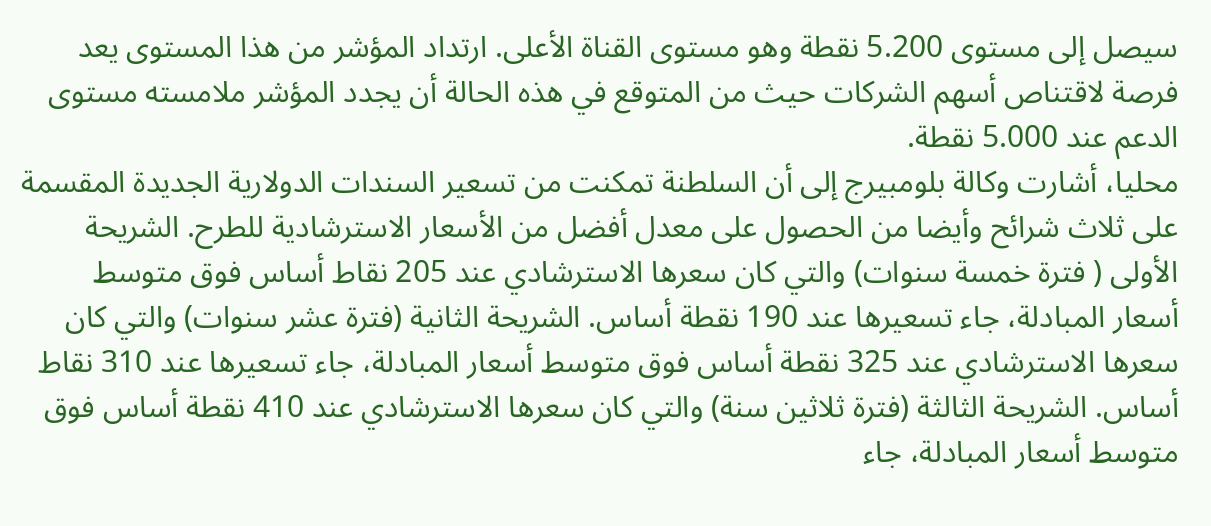سيصل إلى مستوى 5.200 نقطة وهو مستوى القناة الأعلى. ارتداد المؤشر من هذا المستوى يعد فرصة لاقتناص أسهم الشركات حيث من المتوقع في هذه الحالة أن يجدد المؤشر ملامسته مستوى الدعم عند 5.000 نقطة.
محليا، أشارت وكالة بلومبيرج إلى أن السلطنة تمكنت من تسعیر السندات الدولارية الجديدة المقسمة على ثلاث شرائح وأيضا من الحصول علی معدل أفضل من الأسعار الاسترشادية للطرح. الشريحة الأولى ( فترة خمسة سنوات) والتي كان سعرها الاسترشادي عند 205 نقاط أساس فوق متوسط أسعار المبادلة، جاء تسعيرها عند 190 نقطة أساس. الشريحة الثانية (فترة عشر سنوات) والتي كان سعرها الاسترشادي عند 325 نقطة أساس فوق متوسط أسعار المبادلة، جاء تسعيرها عند 310 نقاط أساس. الشريحة الثالثة (فترة ثلاثين سنة) والتي كان سعرها الاسترشادي عند 410 نقطة أساس فوق متوسط أسعار المبادلة، جاء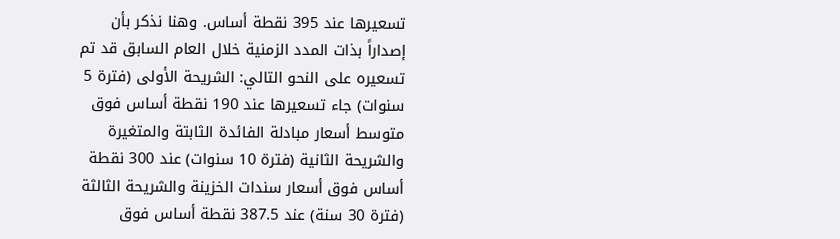تسعيرها عند 395 نقطة أساس. وهنا نذكر بأن إصداراً بذات المدد الزمنية خلال العام السابق قد تم تسعيره على النحو التالي: الشريحة الأولى (فترة 5 سنوات) جاء تسعيرها عند 190 نقطة أساس فوق متوسط أسعار مبادلة الفائدة الثابتة والمتغيرة والشريحة الثانية (فترة 10 سنوات) عند 300 نقطة أساس فوق أسعار سندات الخزينة والشريحة الثالثة (فترة 30 سنة) عند 387.5 نقطة أساس فوق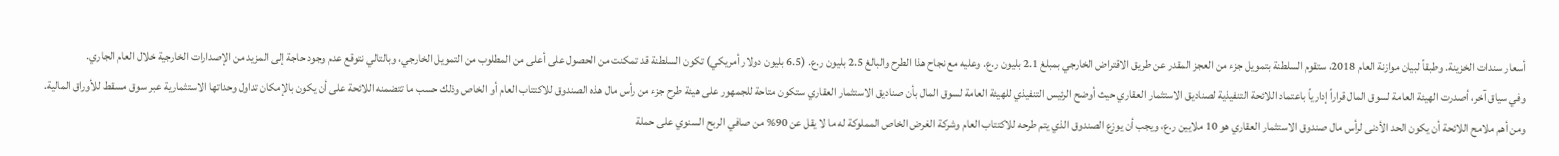أسعار سندات الخزينة. وطبقاً لبيان موازنة العام 2018، ستقوم السلطنة بتمويل جزء من العجز المقدر عن طريق الاقتراض الخارجي بمبلغ 2.1 بليون ر.ع. وعليه مع نجاح هذا الطرح والبالغ 2.5 بليون ر.ع. (6.5 بليون دولار أمريكي) تكون السلطنة قد تمكنت من الحصول على أعلى من المطلوب من التمويل الخارجي، وبالتالي نتوقع عدم وجود حاجة إلى المزيد من الإصدارات الخارجية خلال العام الجاري.
وفي سياق آخر، أصدرت الهيئة العامة لسوق المال قراراً إدارياً باعتماد اللائحة التنفيذية لصناديق الاستثمار العقاري حيث أوضح الرئيس التنفيذي للهيئة العامة لسوق المال بأن صناديق الاستثمار العقاري ستكون متاحة للجمهور على هيئة طرح جزء من رأس مال هذه الصندوق للاكتتاب العام أو الخاص وذلك حسب ما تتضمنه اللائحة على أن يكون بالإمكان تداول وحداتها الاستثمارية عبر سوق مسقط للأوراق المالية.
ومن أهم ملامح اللائحة أن يكون الحد الأدنى لرأس مال صندوق الاستثمار العقاري هو 10 ملايين ر.ع، ويجب أن يوزع الصندوق الذي يتم طرحه للاكتتاب العام وشركة الغرض الخاص المملوكة له ما لا يقل عن 90% من صافي الربح السنوي على حملة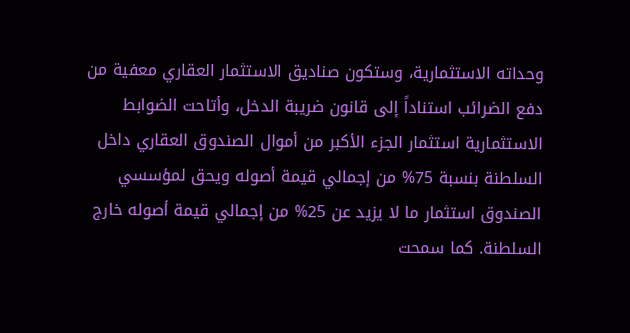وحداته الاستثمارية، وستكون صناديق الاستثمار العقاري معفية من دفع الضرائب استناداً إلى قانون ضريبة الدخل، وأتاحت الضوابط الاستثمارية استثمار الجزء الأكبر من أموال الصندوق العقاري داخل السلطنة بنسبة 75% من إجمالي قيمة أصوله ويحق لمؤسسي الصندوق استثمار ما لا يزيد عن 25% من إجمالي قيمة أصوله خارج السلطنة. كما سمحت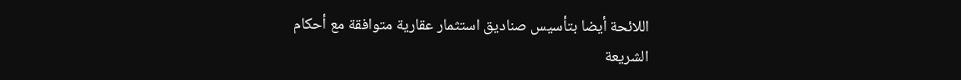اللائحة أيضا بتأسيس صناديق استثمار عقارية متوافقة مع أحكام الشريعة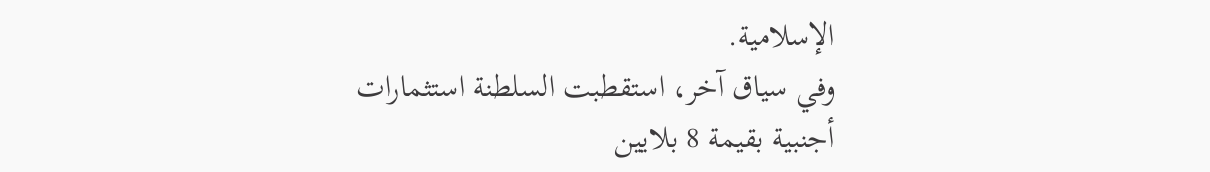الإسلامية.
وفي سياق آخر، استقطبت السلطنة استثمارات أجنبية بقيمة 8 بلايين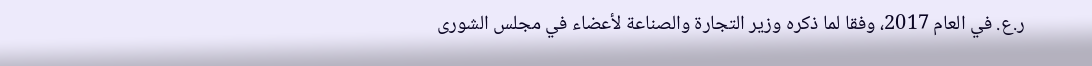ر.ع. في العام 2017، وفقا لما ذكره وزير التجارة والصناعة لأعضاء في مجلس الشورى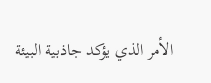الأمر الذي يؤكد جاذبية البيئة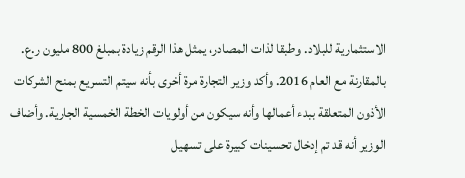الاستثمارية للبلاد. وطبقا لذات المصادر، يمثل هذا الرقم زيادة بمبلغ 800 مليون ر.ع. بالمقارنة مع العام 2016. وأكد وزير التجارة مرة أخرى بأنه سيتم التسريع بمنح الشركات الأذون المتعلقة ببدء أعمالها وأنه سيكون من أولويات الخطة الخمسية الجارية. وأضاف الوزير أنه قد تم إدخال تحسينات كبيرة على تسهيل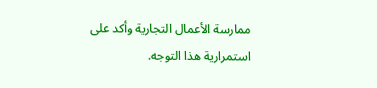ممارسة الأعمال التجارية وأكد على استمرارية هذا التوجه.